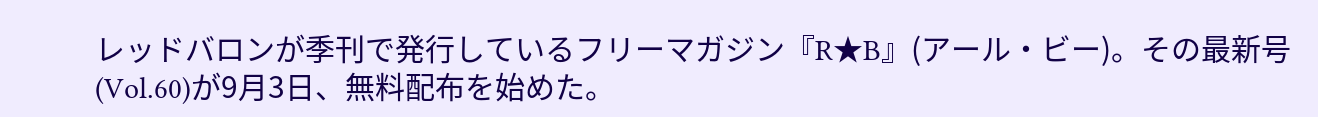レッドバロンが季刊で発行しているフリーマガジン『R★B』(アール・ビー)。その最新号(Vol.60)が9月3日、無料配布を始めた。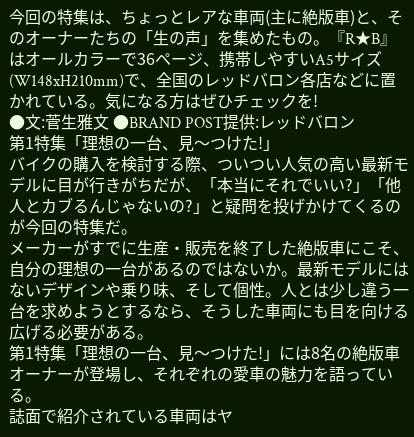今回の特集は、ちょっとレアな車両(主に絶版車)と、そのオーナーたちの「生の声」を集めたもの。『R★B』はオールカラーで36ページ、携帯しやすいA5サイズ(W148xH210mm)で、全国のレッドバロン各店などに置かれている。気になる方はぜひチェックを!
●文:菅生雅文 ●BRAND POST提供:レッドバロン
第1特集「理想の一台、見〜つけた!」
バイクの購入を検討する際、ついつい人気の高い最新モデルに目が行きがちだが、「本当にそれでいい?」「他人とカブるんじゃないの?」と疑問を投げかけてくるのが今回の特集だ。
メーカーがすでに生産・販売を終了した絶版車にこそ、自分の理想の一台があるのではないか。最新モデルにはないデザインや乗り味、そして個性。人とは少し違う一台を求めようとするなら、そうした車両にも目を向ける広げる必要がある。
第1特集「理想の一台、見〜つけた!」には8名の絶版車オーナーが登場し、それぞれの愛車の魅力を語っている。
誌面で紹介されている車両はヤ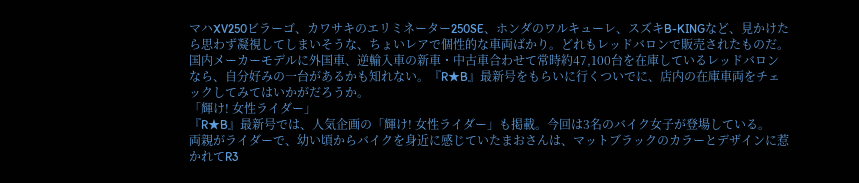マハXV250ビラーゴ、カワサキのエリミネーター250SE、ホンダのワルキューレ、スズキB-KINGなど、見かけたら思わず凝視してしまいそうな、ちょいレアで個性的な車両ばかり。どれもレッドバロンで販売されたものだ。
国内メーカーモデルに外国車、逆輸入車の新車・中古車合わせて常時約47,100台を在庫しているレッドバロンなら、自分好みの一台があるかも知れない。『R★B』最新号をもらいに行くついでに、店内の在庫車両をチェックしてみてはいかがだろうか。
「輝け! 女性ライダー」
『R★B』最新号では、人気企画の「輝け! 女性ライダー」も掲載。今回は3名のバイク女子が登場している。
両親がライダーで、幼い頃からバイクを身近に感じていたまおさんは、マットブラックのカラーとデザインに惹かれてR3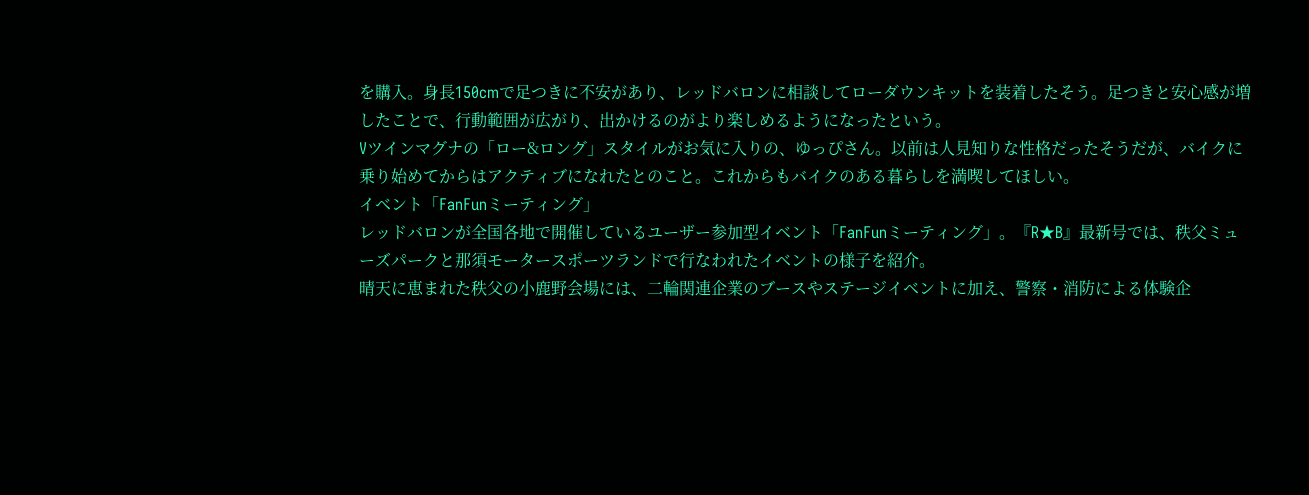を購入。身長150cmで足つきに不安があり、レッドバロンに相談してローダウンキットを装着したそう。足つきと安心感が増したことで、行動範囲が広がり、出かけるのがより楽しめるようになったという。
Vツインマグナの「ロー&ロング」スタイルがお気に入りの、ゆっぴさん。以前は人見知りな性格だったそうだが、バイクに乗り始めてからはアクティブになれたとのこと。これからもバイクのある暮らしを満喫してほしい。
イベント「FanFunミーティング」
レッドバロンが全国各地で開催しているユーザー参加型イベント「FanFunミーティング」。『R★B』最新号では、秩父ミューズパークと那須モータースポーツランドで行なわれたイベントの様子を紹介。
晴天に恵まれた秩父の小鹿野会場には、二輪関連企業のブースやステージイベントに加え、警察・消防による体験企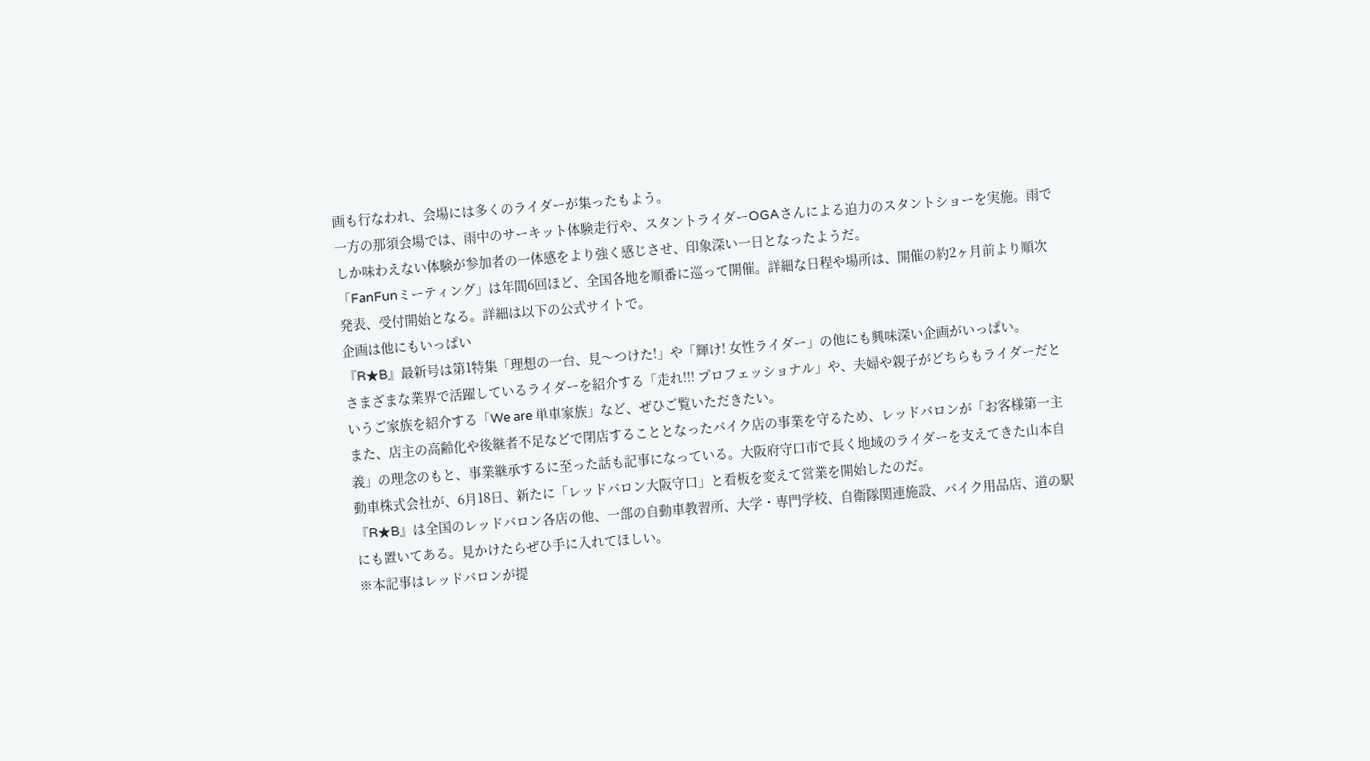画も行なわれ、会場には多くのライダーが集ったもよう。
一方の那須会場では、雨中のサーキット体験走行や、スタントライダーOGAさんによる迫力のスタントショーを実施。雨でしか味わえない体験が参加者の一体感をより強く感じさせ、印象深い一日となったようだ。
「FanFunミーティング」は年間6回ほど、全国各地を順番に巡って開催。詳細な日程や場所は、開催の約2ヶ月前より順次発表、受付開始となる。詳細は以下の公式サイトで。
企画は他にもいっぱい
『R★B』最新号は第1特集「理想の一台、見〜つけた!」や「輝け! 女性ライダー」の他にも興味深い企画がいっぱい。
さまざまな業界で活躍しているライダーを紹介する「走れ!!! プロフェッショナル」や、夫婦や親子がどちらもライダーだというご家族を紹介する「We are 単車家族」など、ぜひご覧いただきたい。
また、店主の高齢化や後継者不足などで閉店することとなったバイク店の事業を守るため、レッドバロンが「お客様第一主義」の理念のもと、事業継承するに至った話も記事になっている。大阪府守口市で長く地域のライダーを支えてきた山本自動車株式会社が、6月18日、新たに「レッドバロン大阪守口」と看板を変えて営業を開始したのだ。
『R★B』は全国のレッドバロン各店の他、一部の自動車教習所、大学・専門学校、自衛隊関連施設、バイク用品店、道の駅にも置いてある。見かけたらぜひ手に入れてほしい。
※本記事はレッドバロンが提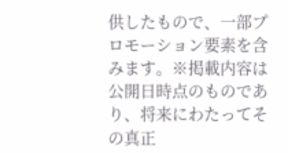供したもので、一部プロモーション要素を含みます。※掲載内容は公開日時点のものであり、将来にわたってその真正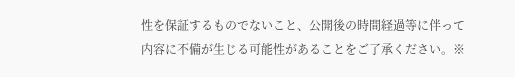性を保証するものでないこと、公開後の時間経過等に伴って内容に不備が生じる可能性があることをご了承ください。※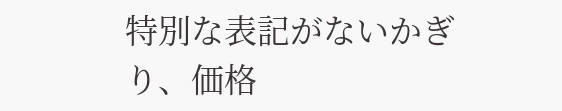特別な表記がないかぎり、価格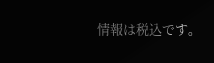情報は税込です。